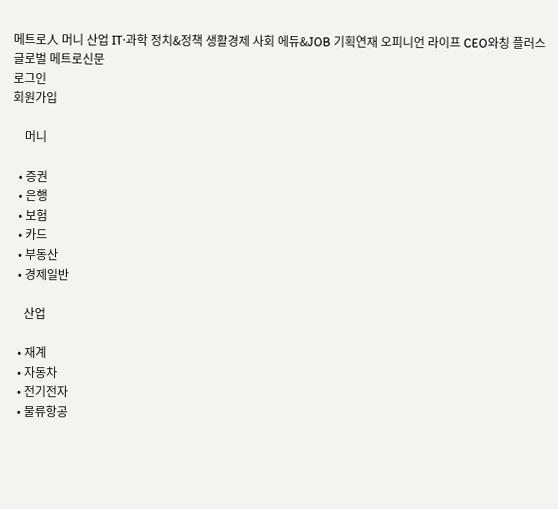메트로人 머니 산업 IT·과학 정치&정책 생활경제 사회 에듀&JOB 기획연재 오피니언 라이프 CEO와칭 플러스
글로벌 메트로신문
로그인
회원가입

    머니

  • 증권
  • 은행
  • 보험
  • 카드
  • 부동산
  • 경제일반

    산업

  • 재계
  • 자동차
  • 전기전자
  • 물류항공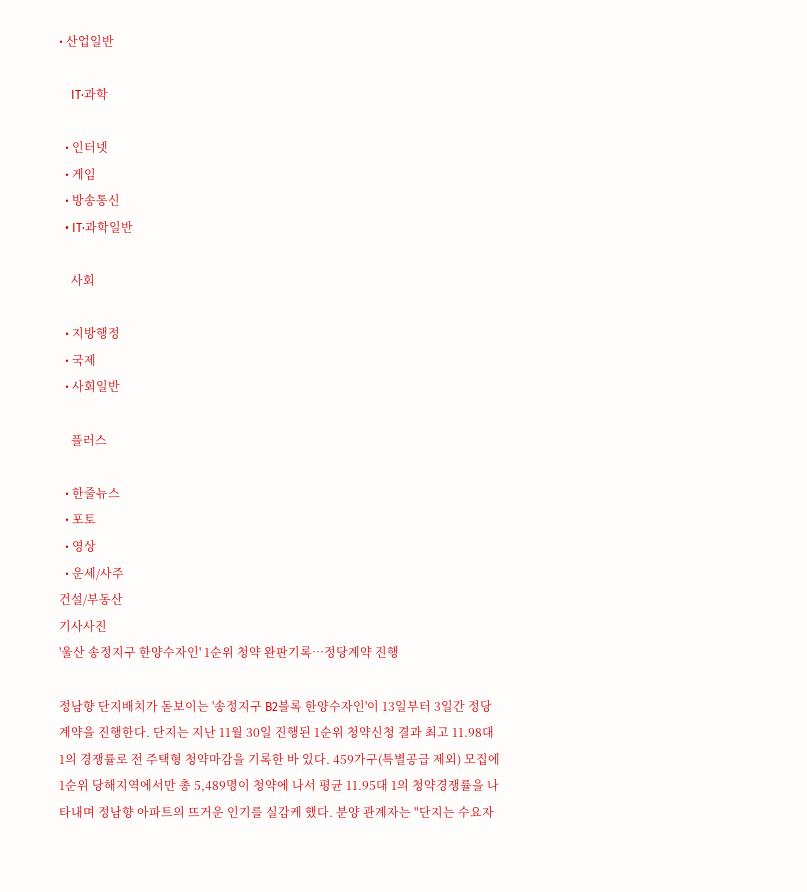• 산업일반

    IT·과학

  • 인터넷
  • 게임
  • 방송통신
  • IT·과학일반

    사회

  • 지방행정
  • 국제
  • 사회일반

    플러스

  • 한줄뉴스
  • 포토
  • 영상
  • 운세/사주
건설/부동산
기사사진
'울산 송정지구 한양수자인' 1순위 청약 완판기록…정당계약 진행

정남향 단지배치가 돋보이는 '송정지구 B2블록 한양수자인'이 13일부터 3일간 정당계약을 진행한다. 단지는 지난 11월 30일 진행된 1순위 청약신청 결과 최고 11.98대 1의 경쟁률로 전 주택형 청약마감을 기록한 바 있다. 459가구(특별공급 제외) 모집에 1순위 당해지역에서만 총 5,489명이 청약에 나서 평균 11.95대 1의 청약경쟁률을 나타내며 정남향 아파트의 뜨거운 인기를 실감케 했다. 분양 관계자는 "단지는 수요자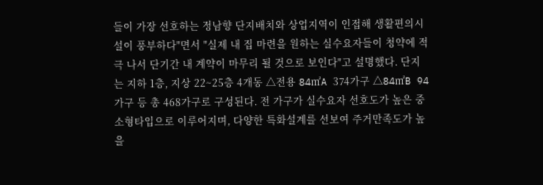들이 가장 선호하는 정남향 단지배치와 상업지역이 인접해 생활편의시설이 풍부하다"면서 "실제 내 집 마련을 원하는 실수요자들이 청약에 적극 나서 단기간 내 계약이 마무리 될 것으로 보인다"고 설명했다. 단지는 지하 1층, 지상 22~25층 4개동 △전용 84㎡A 374가구 △84㎡B 94가구 등 총 468가구로 구성된다. 전 가구가 실수요자 선호도가 높은 중소형타입으로 이루어지며, 다양한 특화설계를 선보여 주거만족도가 높을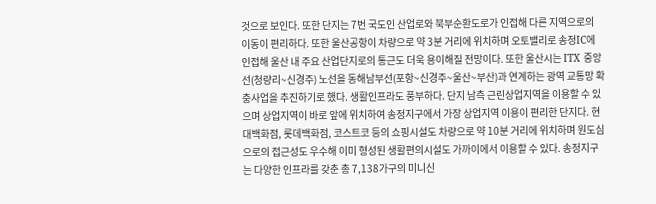것으로 보인다. 또한 단지는 7번 국도인 산업로와 북부순환도로가 인접해 다른 지역으로의 이동이 편리하다. 또한 울산공항이 차량으로 약 3분 거리에 위치하며 오토밸리로 송정IC에 인접해 울산 내 주요 산업단지로의 통근도 더욱 용이해질 전망이다. 또한 울산시는 ITX 중앙선(청량리~신경주) 노선을 동해남부선(포항~신경주~울산~부산)과 연계하는 광역 교통망 확충사업을 추진하기로 했다. 생활인프라도 풍부하다. 단지 남측 근린상업지역을 이용할 수 있으며 상업지역이 바로 앞에 위치하여 송정지구에서 가장 상업지역 이용이 편리한 단지다. 현대백화점, 롯데백화점, 코스트코 등의 쇼핑시설도 차량으로 약 10분 거리에 위치하며 원도심으로의 접근성도 우수해 이미 형성된 생활편의시설도 가까이에서 이용할 수 있다. 송정지구는 다양한 인프라를 갖춘 총 7,138가구의 미니신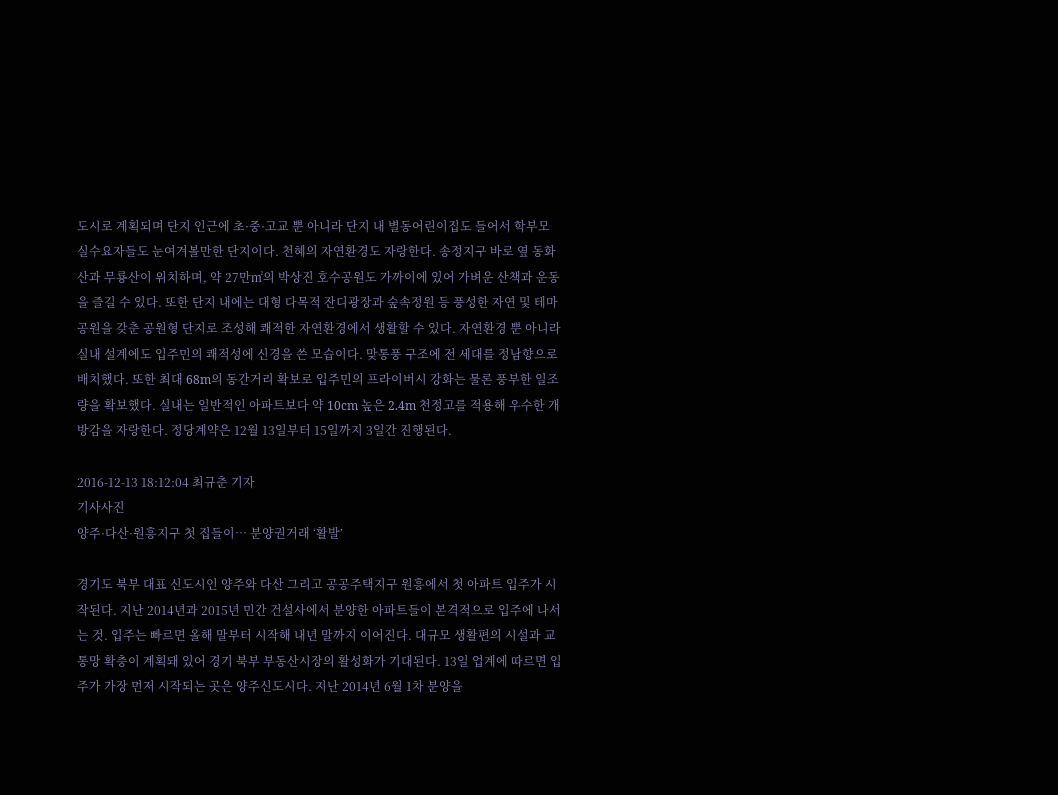도시로 계획되며 단지 인근에 초·중·고교 뿐 아니라 단지 내 별동어린이집도 들어서 학부모 실수요자들도 눈여겨볼만한 단지이다. 천혜의 자연환경도 자랑한다. 송정지구 바로 옆 동화산과 무룡산이 위치하며, 약 27만㎡의 박상진 호수공원도 가까이에 있어 가벼운 산책과 운동을 즐길 수 있다. 또한 단지 내에는 대형 다목적 잔디광장과 숲속정원 등 풍성한 자연 및 테마공원을 갖춘 공원형 단지로 조성해 쾌적한 자연환경에서 생활할 수 있다. 자연환경 뿐 아니라 실내 설계에도 입주민의 쾌적성에 신경을 쓴 모습이다. 맞통풍 구조에 전 세대를 정남향으로 배치했다. 또한 최대 68m의 동간거리 확보로 입주민의 프라이버시 강화는 물론 풍부한 일조량을 확보했다. 실내는 일반적인 아파트보다 약 10cm 높은 2.4m 천정고를 적용해 우수한 개방감을 자랑한다. 정당계약은 12월 13일부터 15일까지 3일간 진행된다.

2016-12-13 18:12:04 최규춘 기자
기사사진
양주·다산·원흥지구 첫 집들이… 분양권거래 ‘활발’

경기도 북부 대표 신도시인 양주와 다산 그리고 공공주택지구 원흥에서 첫 아파트 입주가 시작된다. 지난 2014년과 2015년 민간 건설사에서 분양한 아파트들이 본격적으로 입주에 나서는 것. 입주는 빠르면 올해 말부터 시작해 내년 말까지 이어진다. 대규모 생활편의 시설과 교통망 확충이 계획돼 있어 경기 북부 부동산시장의 활성화가 기대된다. 13일 업계에 따르면 입주가 가장 먼저 시작되는 곳은 양주신도시다. 지난 2014년 6월 1차 분양을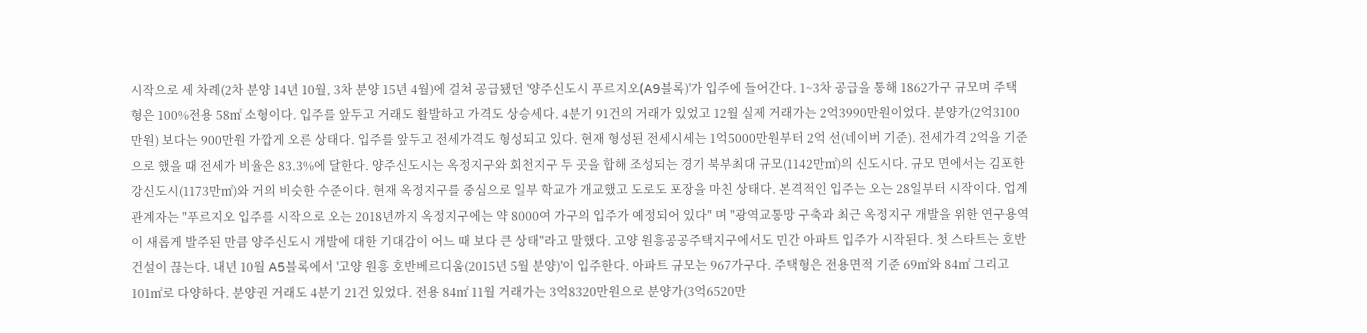시작으로 세 차례(2차 분양 14년 10월, 3차 분양 15년 4월)에 걸쳐 공급됐던 '양주신도시 푸르지오(A9블록)'가 입주에 들어간다. 1~3차 공급을 통해 1862가구 규모며 주택형은 100%전용 58㎡ 소형이다. 입주를 앞두고 거래도 활발하고 가격도 상승세다. 4분기 91건의 거래가 있었고 12월 실제 거래가는 2억3990만원이었다. 분양가(2억3100만원) 보다는 900만원 가깝게 오른 상태다. 입주를 앞두고 전세가격도 형성되고 있다. 현재 형성된 전세시세는 1억5000만원부터 2억 선(네이버 기준). 전세가격 2억을 기준으로 했을 때 전세가 비율은 83.3%에 달한다. 양주신도시는 옥정지구와 회천지구 두 곳을 합해 조성되는 경기 북부최대 규모(1142만㎡)의 신도시다. 규모 면에서는 김포한강신도시(1173만㎡)와 거의 비슷한 수준이다. 현재 옥정지구를 중심으로 일부 학교가 개교했고 도로도 포장을 마친 상태다. 본격적인 입주는 오는 28일부터 시작이다. 업계 관계자는 "푸르지오 입주를 시작으로 오는 2018년까지 옥정지구에는 약 8000여 가구의 입주가 예정되어 있다" 며 "광역교통망 구축과 최근 옥정지구 개발을 위한 연구용역이 새롭게 발주된 만큼 양주신도시 개발에 대한 기대감이 어느 때 보다 큰 상태"라고 말했다. 고양 원흥공공주택지구에서도 민간 아파트 입주가 시작된다. 첫 스타트는 호반건설이 끊는다. 내년 10월 A5블록에서 '고양 원흥 호반베르디움(2015년 5월 분양)'이 입주한다. 아파트 규모는 967가구다. 주택형은 전용면적 기준 69㎡와 84㎡ 그리고 101㎡로 다양하다. 분양권 거래도 4분기 21건 있었다. 전용 84㎡ 11월 거래가는 3억8320만원으로 분양가(3억6520만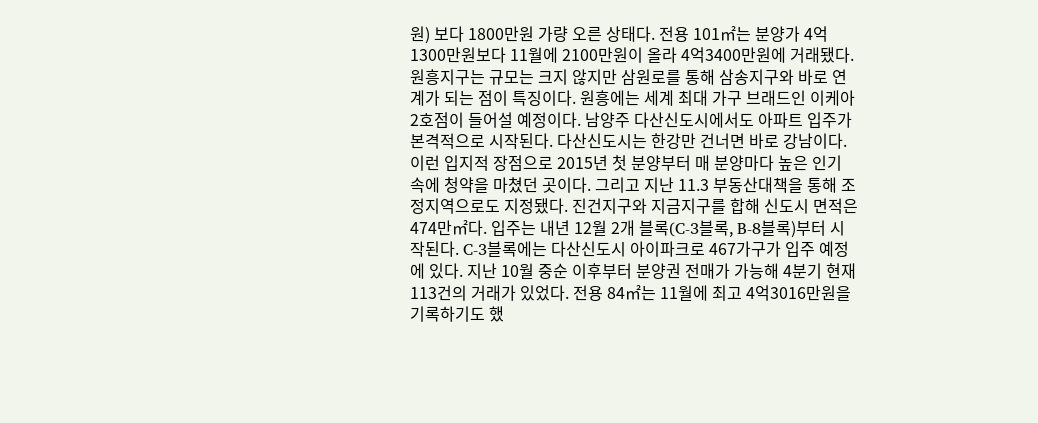원) 보다 1800만원 가량 오른 상태다. 전용 101㎡는 분양가 4억1300만원보다 11월에 2100만원이 올라 4억3400만원에 거래됐다. 원흥지구는 규모는 크지 않지만 삼원로를 통해 삼송지구와 바로 연계가 되는 점이 특징이다. 원흥에는 세계 최대 가구 브래드인 이케아 2호점이 들어설 예정이다. 남양주 다산신도시에서도 아파트 입주가 본격적으로 시작된다. 다산신도시는 한강만 건너면 바로 강남이다. 이런 입지적 장점으로 2015년 첫 분양부터 매 분양마다 높은 인기 속에 청약을 마쳤던 곳이다. 그리고 지난 11.3 부동산대책을 통해 조정지역으로도 지정됐다. 진건지구와 지금지구를 합해 신도시 면적은 474만㎡다. 입주는 내년 12월 2개 블록(C-3블록, B-8블록)부터 시작된다. C-3블록에는 다산신도시 아이파크로 467가구가 입주 예정에 있다. 지난 10월 중순 이후부터 분양권 전매가 가능해 4분기 현재 113건의 거래가 있었다. 전용 84㎡는 11월에 최고 4억3016만원을 기록하기도 했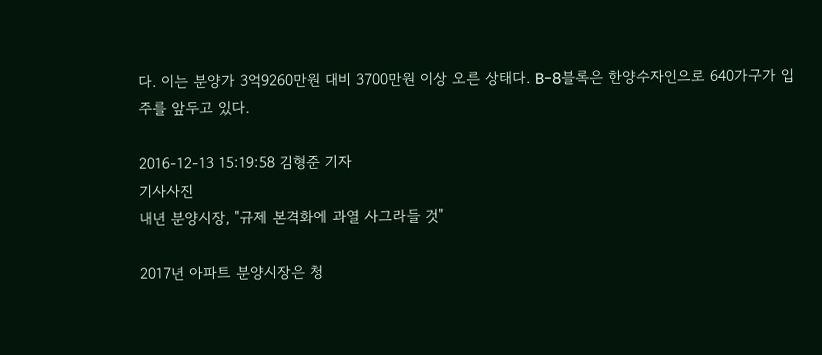다. 이는 분양가 3억9260만원 대비 3700만원 이상 오른 상태다. B-8블록은 한양수자인으로 640가구가 입주를 앞두고 있다.

2016-12-13 15:19:58 김형준 기자
기사사진
내년 분양시장, "규제 본격화에 과열 사그라들 것"

2017년 아파트 분양시장은 청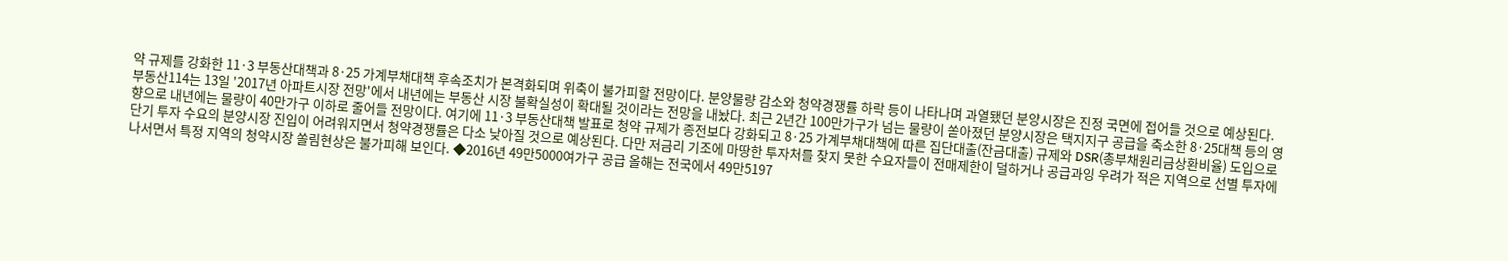약 규제를 강화한 11·3 부동산대책과 8·25 가계부채대책 후속조치가 본격화되며 위축이 불가피할 전망이다. 분양물량 감소와 청약경쟁률 하락 등이 나타나며 과열됐던 분양시장은 진정 국면에 접어들 것으로 예상된다. 부동산114는 13일 '2017년 아파트시장 전망'에서 내년에는 부동산 시장 불확실성이 확대될 것이라는 전망을 내놨다. 최근 2년간 100만가구가 넘는 물량이 쏟아졌던 분양시장은 택지지구 공급을 축소한 8·25대책 등의 영향으로 내년에는 물량이 40만가구 이하로 줄어들 전망이다. 여기에 11·3 부동산대책 발표로 청약 규제가 종전보다 강화되고 8·25 가계부채대책에 따른 집단대출(잔금대출) 규제와 DSR(총부채원리금상환비율) 도입으로 단기 투자 수요의 분양시장 진입이 어려워지면서 청약경쟁률은 다소 낮아질 것으로 예상된다. 다만 저금리 기조에 마땅한 투자처를 찾지 못한 수요자들이 전매제한이 덜하거나 공급과잉 우려가 적은 지역으로 선별 투자에 나서면서 특정 지역의 청약시장 쏠림현상은 불가피해 보인다. ◆2016년 49만5000여가구 공급 올해는 전국에서 49만5197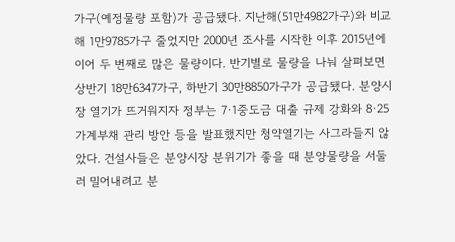가구(예정물량 포함)가 공급됐다. 지난해(51만4982가구)와 비교해 1만9785가구 줄었지만 2000년 조사를 시작한 이후 2015년에 이어 두 번째로 많은 물량이다. 반기별로 물량을 나눠 살펴보면 상반기 18만6347가구, 하반기 30만8850가구가 공급됐다. 분양시장 열기가 뜨거워지자 정부는 7·1중도금 대출 규제 강화와 8·25가계부채 관리 방안 등을 발표했지만 청약열기는 사그라들지 않았다. 건설사들은 분양시장 분위기가 좋을 때 분양물량을 서둘러 밀어내려고 분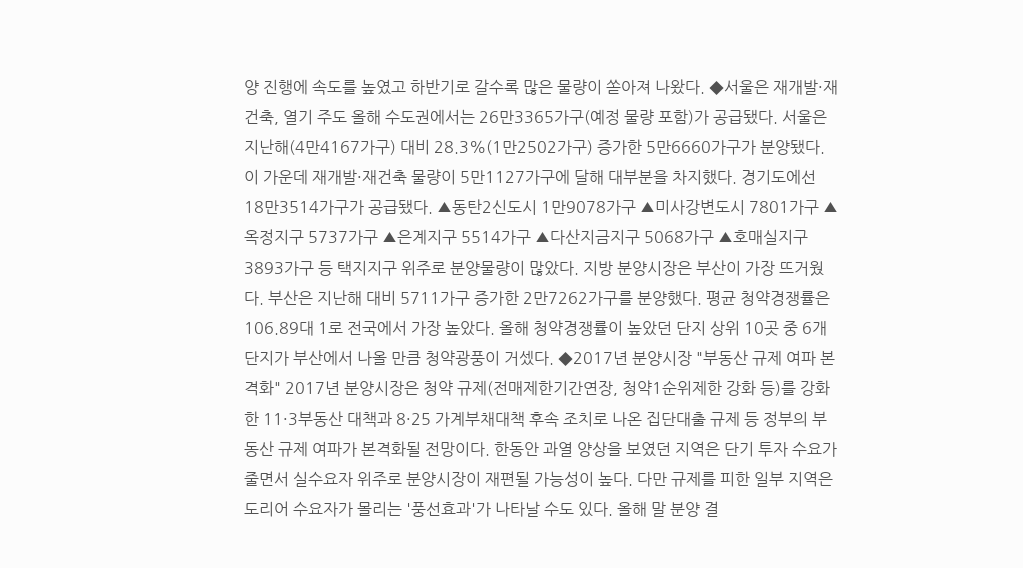양 진행에 속도를 높였고 하반기로 갈수록 많은 물량이 쏟아져 나왔다. ◆서울은 재개발·재건축, 열기 주도 올해 수도권에서는 26만3365가구(예정 물량 포함)가 공급됐다. 서울은 지난해(4만4167가구) 대비 28.3%(1만2502가구) 증가한 5만6660가구가 분양됐다. 이 가운데 재개발·재건축 물량이 5만1127가구에 달해 대부분을 차지했다. 경기도에선 18만3514가구가 공급됐다. ▲동탄2신도시 1만9078가구 ▲미사강변도시 7801가구 ▲옥정지구 5737가구 ▲은계지구 5514가구 ▲다산지금지구 5068가구 ▲호매실지구 3893가구 등 택지지구 위주로 분양물량이 많았다. 지방 분양시장은 부산이 가장 뜨거웠다. 부산은 지난해 대비 5711가구 증가한 2만7262가구를 분양했다. 평균 청약경쟁률은 106.89대 1로 전국에서 가장 높았다. 올해 청약경쟁률이 높았던 단지 상위 10곳 중 6개단지가 부산에서 나올 만큼 청약광풍이 거셌다. ◆2017년 분양시장 "부동산 규제 여파 본격화" 2017년 분양시장은 청약 규제(전매제한기간연장, 청약1순위제한 강화 등)를 강화한 11·3부동산 대책과 8·25 가계부채대책 후속 조치로 나온 집단대출 규제 등 정부의 부동산 규제 여파가 본격화될 전망이다. 한동안 과열 양상을 보였던 지역은 단기 투자 수요가 줄면서 실수요자 위주로 분양시장이 재편될 가능성이 높다. 다만 규제를 피한 일부 지역은 도리어 수요자가 몰리는 '풍선효과'가 나타날 수도 있다. 올해 말 분양 결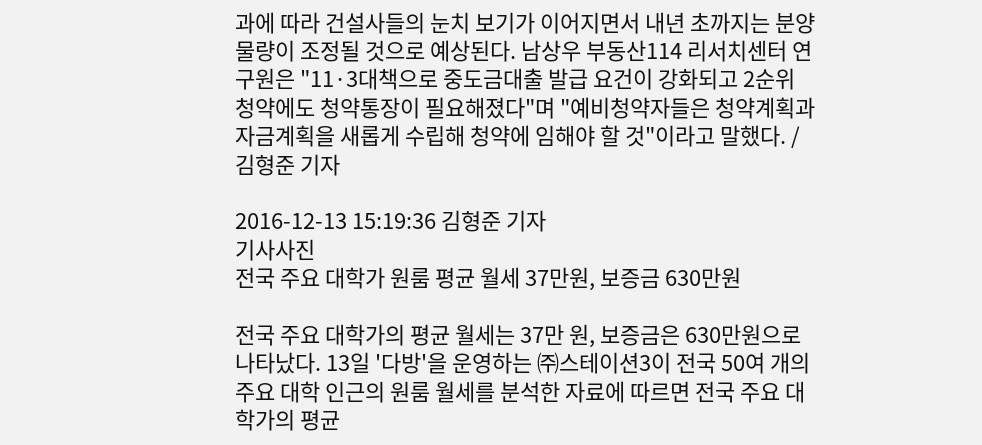과에 따라 건설사들의 눈치 보기가 이어지면서 내년 초까지는 분양물량이 조정될 것으로 예상된다. 남상우 부동산114 리서치센터 연구원은 "11·3대책으로 중도금대출 발급 요건이 강화되고 2순위 청약에도 청약통장이 필요해졌다"며 "예비청약자들은 청약계획과 자금계획을 새롭게 수립해 청약에 임해야 할 것"이라고 말했다. /김형준 기자

2016-12-13 15:19:36 김형준 기자
기사사진
전국 주요 대학가 원룸 평균 월세 37만원, 보증금 630만원

전국 주요 대학가의 평균 월세는 37만 원, 보증금은 630만원으로 나타났다. 13일 '다방'을 운영하는 ㈜스테이션3이 전국 50여 개의 주요 대학 인근의 원룸 월세를 분석한 자료에 따르면 전국 주요 대학가의 평균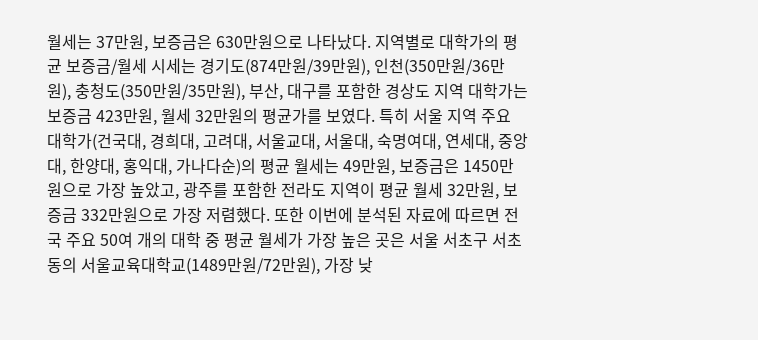월세는 37만원, 보증금은 630만원으로 나타났다. 지역별로 대학가의 평균 보증금/월세 시세는 경기도(874만원/39만원), 인천(350만원/36만원), 충청도(350만원/35만원), 부산, 대구를 포함한 경상도 지역 대학가는 보증금 423만원, 월세 32만원의 평균가를 보였다. 특히 서울 지역 주요 대학가(건국대, 경희대, 고려대, 서울교대, 서울대, 숙명여대, 연세대, 중앙대, 한양대, 홍익대, 가나다순)의 평균 월세는 49만원, 보증금은 1450만원으로 가장 높았고, 광주를 포함한 전라도 지역이 평균 월세 32만원, 보증금 332만원으로 가장 저렴했다. 또한 이번에 분석된 자료에 따르면 전국 주요 50여 개의 대학 중 평균 월세가 가장 높은 곳은 서울 서초구 서초동의 서울교육대학교(1489만원/72만원), 가장 낮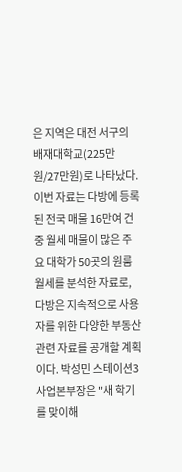은 지역은 대전 서구의 배재대학교(225만원/27만원)로 나타났다. 이번 자료는 다방에 등록된 전국 매물 16만여 건 중 월세 매물이 많은 주요 대학가 50곳의 원룸 월세를 분석한 자료로, 다방은 지속적으로 사용자를 위한 다양한 부동산 관련 자료를 공개할 계획이다. 박성민 스테이션3 사업본부장은 "새 학기를 맞이해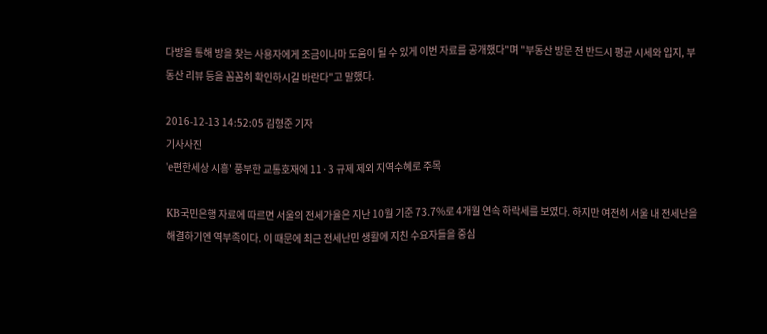다방을 통해 방을 찾는 사용자에게 조금이나마 도움이 될 수 있게 이번 자료를 공개했다"며 "부동산 방문 전 반드시 평균 시세와 입지, 부동산 리뷰 등을 꼼꼼히 확인하시길 바란다"고 말했다.

2016-12-13 14:52:05 김형준 기자
기사사진
'e편한세상 시흥' 풍부한 교통호재에 11·3 규제 제외 지역수혜로 주목

KB국민은행 자료에 따르면 서울의 전세가율은 지난 10월 기준 73.7%로 4개월 연속 하락세를 보였다. 하지만 여전히 서울 내 전세난을 해결하기엔 역부족이다. 이 때문에 최근 전세난민 생활에 지친 수요자들을 중심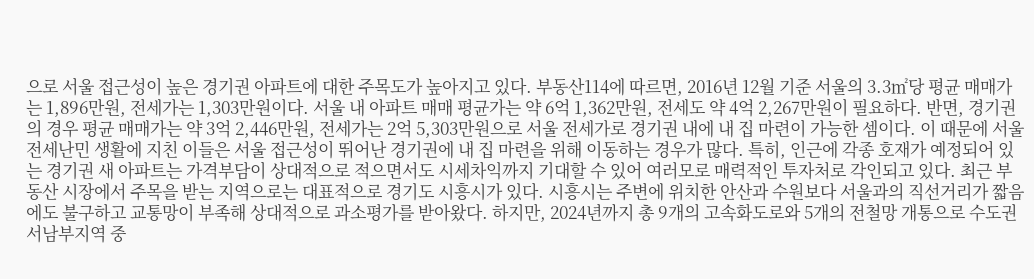으로 서울 접근성이 높은 경기권 아파트에 대한 주목도가 높아지고 있다. 부동산114에 따르면, 2016년 12월 기준 서울의 3.3㎡당 평균 매매가는 1,896만원, 전세가는 1,303만원이다. 서울 내 아파트 매매 평균가는 약 6억 1,362만원, 전세도 약 4억 2,267만원이 필요하다. 반면, 경기권의 경우 평균 매매가는 약 3억 2,446만원, 전세가는 2억 5,303만원으로 서울 전세가로 경기권 내에 내 집 마련이 가능한 셈이다. 이 때문에 서울 전세난민 생활에 지친 이들은 서울 접근성이 뛰어난 경기권에 내 집 마련을 위해 이동하는 경우가 많다. 특히, 인근에 각종 호재가 예정되어 있는 경기권 새 아파트는 가격부담이 상대적으로 적으면서도 시세차익까지 기대할 수 있어 여러모로 매력적인 투자처로 각인되고 있다. 최근 부동산 시장에서 주목을 받는 지역으로는 대표적으로 경기도 시흥시가 있다. 시흥시는 주변에 위치한 안산과 수원보다 서울과의 직선거리가 짧음에도 불구하고 교통망이 부족해 상대적으로 과소평가를 받아왔다. 하지만, 2024년까지 총 9개의 고속화도로와 5개의 전철망 개통으로 수도권 서남부지역 중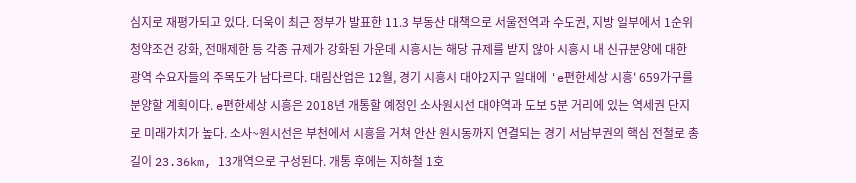심지로 재평가되고 있다. 더욱이 최근 정부가 발표한 11.3 부동산 대책으로 서울전역과 수도권, 지방 일부에서 1순위 청약조건 강화, 전매제한 등 각종 규제가 강화된 가운데 시흥시는 해당 규제를 받지 않아 시흥시 내 신규분양에 대한 광역 수요자들의 주목도가 남다르다. 대림산업은 12월, 경기 시흥시 대야2지구 일대에 'e편한세상 시흥' 659가구를 분양할 계획이다. e편한세상 시흥은 2018년 개통할 예정인 소사원시선 대야역과 도보 5분 거리에 있는 역세권 단지로 미래가치가 높다. 소사~원시선은 부천에서 시흥을 거쳐 안산 원시동까지 연결되는 경기 서남부권의 핵심 전철로 총길이 23.36km, 13개역으로 구성된다. 개통 후에는 지하철 1호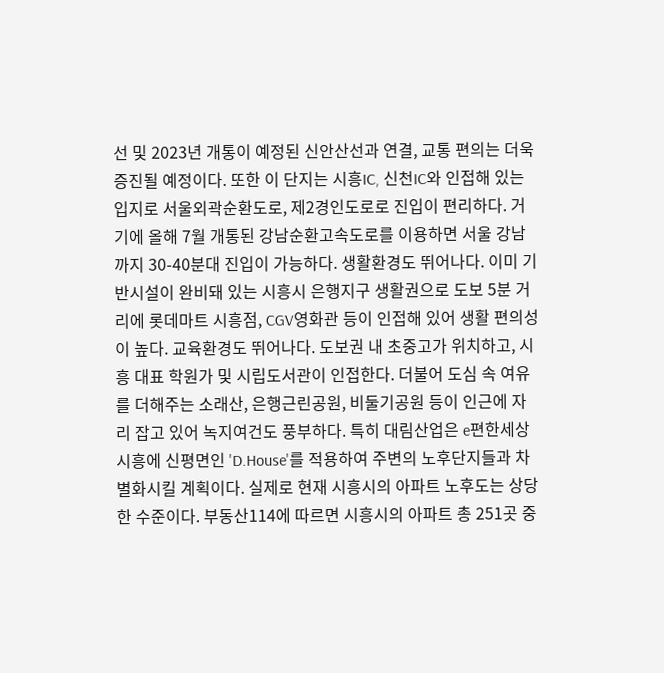선 및 2023년 개통이 예정된 신안산선과 연결, 교통 편의는 더욱 증진될 예정이다. 또한 이 단지는 시흥IC, 신천IC와 인접해 있는 입지로 서울외곽순환도로, 제2경인도로로 진입이 편리하다. 거기에 올해 7월 개통된 강남순환고속도로를 이용하면 서울 강남까지 30-40분대 진입이 가능하다. 생활환경도 뛰어나다. 이미 기반시설이 완비돼 있는 시흥시 은행지구 생활권으로 도보 5분 거리에 롯데마트 시흥점, CGV영화관 등이 인접해 있어 생활 편의성이 높다. 교육환경도 뛰어나다. 도보권 내 초중고가 위치하고, 시흥 대표 학원가 및 시립도서관이 인접한다. 더불어 도심 속 여유를 더해주는 소래산, 은행근린공원, 비둘기공원 등이 인근에 자리 잡고 있어 녹지여건도 풍부하다. 특히 대림산업은 e편한세상 시흥에 신평면인 'D.House'를 적용하여 주변의 노후단지들과 차별화시킬 계획이다. 실제로 현재 시흥시의 아파트 노후도는 상당한 수준이다. 부동산114에 따르면 시흥시의 아파트 총 251곳 중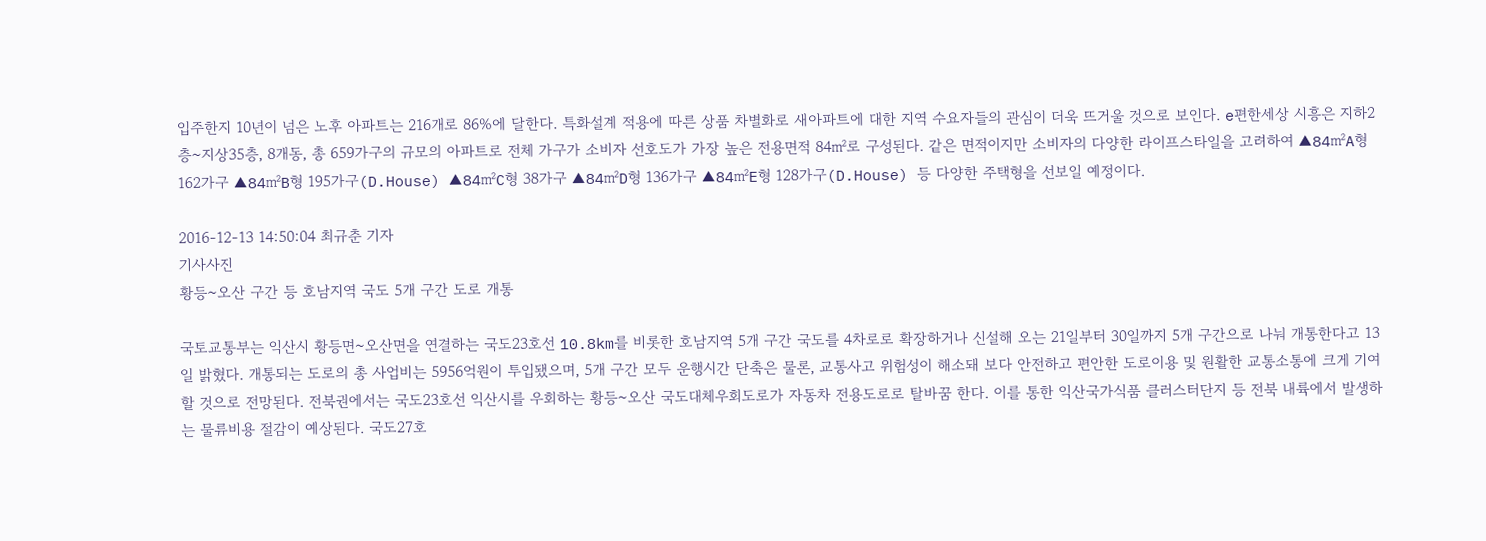입주한지 10년이 넘은 노후 아파트는 216개로 86%에 달한다. 특화설계 적용에 따른 상품 차별화로 새아파트에 대한 지역 수요자들의 관심이 더욱 뜨거울 것으로 보인다. e편한세상 시흥은 지하2층~지상35층, 8개동, 총 659가구의 규모의 아파트로 전체 가구가 소비자 선호도가 가장 높은 전용면적 84㎡로 구성된다. 같은 면적이지만 소비자의 다양한 라이프스타일을 고려하여 ▲84㎡A형 162가구 ▲84㎡B형 195가구(D.House) ▲84㎡C형 38가구 ▲84㎡D형 136가구 ▲84㎡E형 128가구(D.House) 등 다양한 주택형을 선보일 예정이다.

2016-12-13 14:50:04 최규춘 기자
기사사진
황등~오산 구간 등 호남지역 국도 5개 구간 도로 개통

국토교통부는 익산시 황등면~오산면을 연결하는 국도23호선 10.8km를 비롯한 호남지역 5개 구간 국도를 4차로로 확장하거나 신설해 오는 21일부터 30일까지 5개 구간으로 나눠 개통한다고 13일 밝혔다. 개통되는 도로의 총 사업비는 5956억원이 투입됐으며, 5개 구간 모두 운행시간 단축은 물론, 교통사고 위험성이 해소돼 보다 안전하고 편안한 도로이용 및 원활한 교통소통에 크게 기여할 것으로 전망된다. 전북권에서는 국도23호선 익산시를 우회하는 황등~오산 국도대체우회도로가 자동차 전용도로로 탈바꿈 한다. 이를 통한 익산국가식품 클러스터단지 등 전북 내륙에서 발생하는 물류비용 절감이 예상된다. 국도27호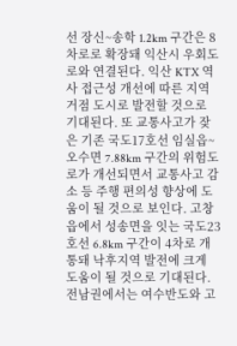선 장신~송학 1.2km 구간은 8차로로 확장돼 익산시 우회도로와 연결된다. 익산 KTX 역사 접근성 개선에 따른 지역 거점 도시로 발전할 것으로 기대된다. 또 교통사고가 잦은 기존 국도17호선 임실읍~오수면 7.88km 구간의 위험도로가 개선되면서 교통사고 감소 등 주행 편의성 향상에 도움이 될 것으로 보인다. 고창읍에서 성송면을 잇는 국도23호선 6.8km 구간이 4차로 개통돼 낙후지역 발전에 크게 도움이 될 것으로 기대된다. 전남권에서는 여수반도와 고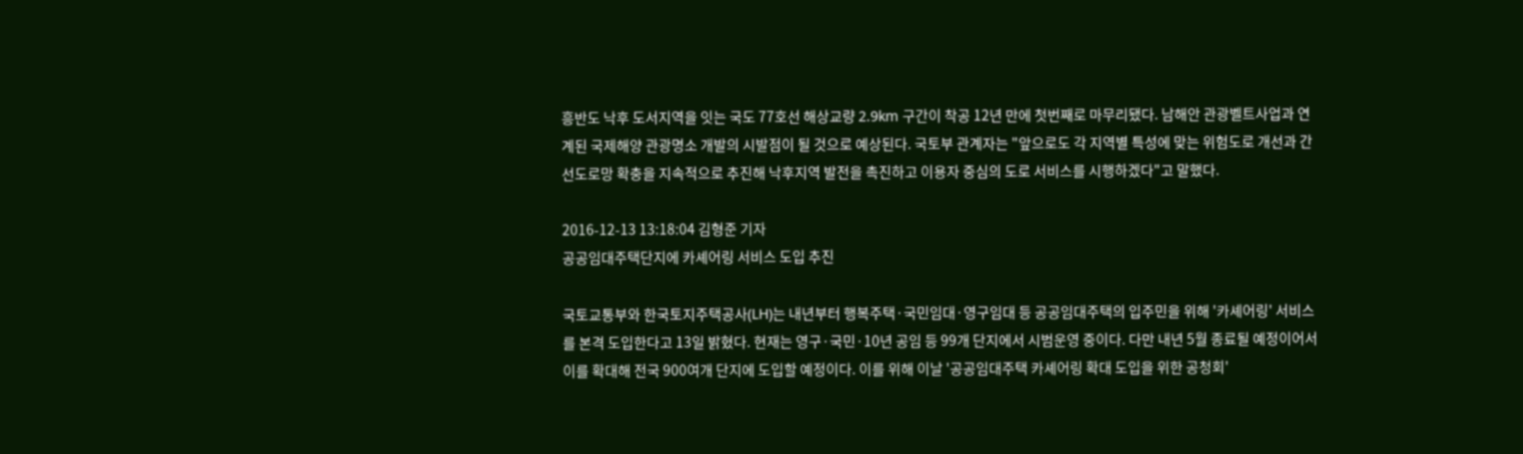흥반도 낙후 도서지역을 잇는 국도 77호선 해상교량 2.9km 구간이 착공 12년 만에 첫번째로 마무리됐다. 남해안 관광벨트사업과 연계된 국제해양 관광명소 개발의 시발점이 될 것으로 예상된다. 국토부 관계자는 "앞으로도 각 지역별 특성에 맞는 위험도로 개선과 간선도로망 확충을 지속적으로 추진해 낙후지역 발전을 촉진하고 이용자 중심의 도로 서비스를 시행하겠다"고 말했다.

2016-12-13 13:18:04 김형준 기자
공공임대주택단지에 카셰어링 서비스 도입 추진

국토교통부와 한국토지주택공사(LH)는 내년부터 행복주택·국민임대·영구임대 등 공공임대주택의 입주민을 위해 '카셰어링' 서비스를 본격 도입한다고 13일 밝혔다. 현재는 영구·국민·10년 공임 등 99개 단지에서 시범운영 중이다. 다만 내년 5월 종료될 예정이어서 이를 확대해 전국 900여개 단지에 도입할 예정이다. 이를 위해 이날 '공공임대주택 카셰어링 확대 도입을 위한 공청회'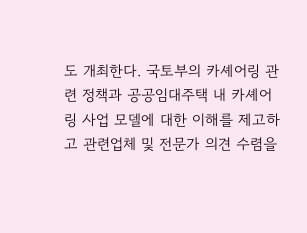도 개최한다. 국토부의 카셰어링 관련 정책과 공공임대주택 내 카셰어링 사업 모델에 대한 이해를 제고하고 관련업체 및 전문가 의견 수렴을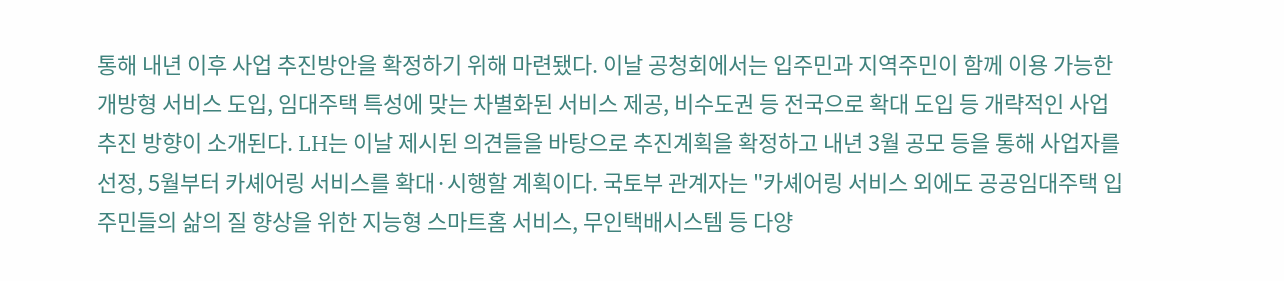통해 내년 이후 사업 추진방안을 확정하기 위해 마련됐다. 이날 공청회에서는 입주민과 지역주민이 함께 이용 가능한 개방형 서비스 도입, 임대주택 특성에 맞는 차별화된 서비스 제공, 비수도권 등 전국으로 확대 도입 등 개략적인 사업추진 방향이 소개된다. LH는 이날 제시된 의견들을 바탕으로 추진계획을 확정하고 내년 3월 공모 등을 통해 사업자를 선정, 5월부터 카셰어링 서비스를 확대·시행할 계획이다. 국토부 관계자는 "카셰어링 서비스 외에도 공공임대주택 입주민들의 삶의 질 향상을 위한 지능형 스마트홈 서비스, 무인택배시스템 등 다양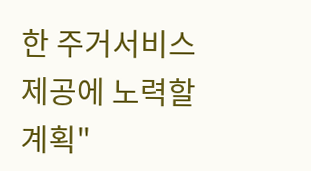한 주거서비스 제공에 노력할 계획"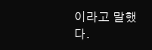이라고 말했다.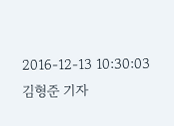2016-12-13 10:30:03 김형준 기자